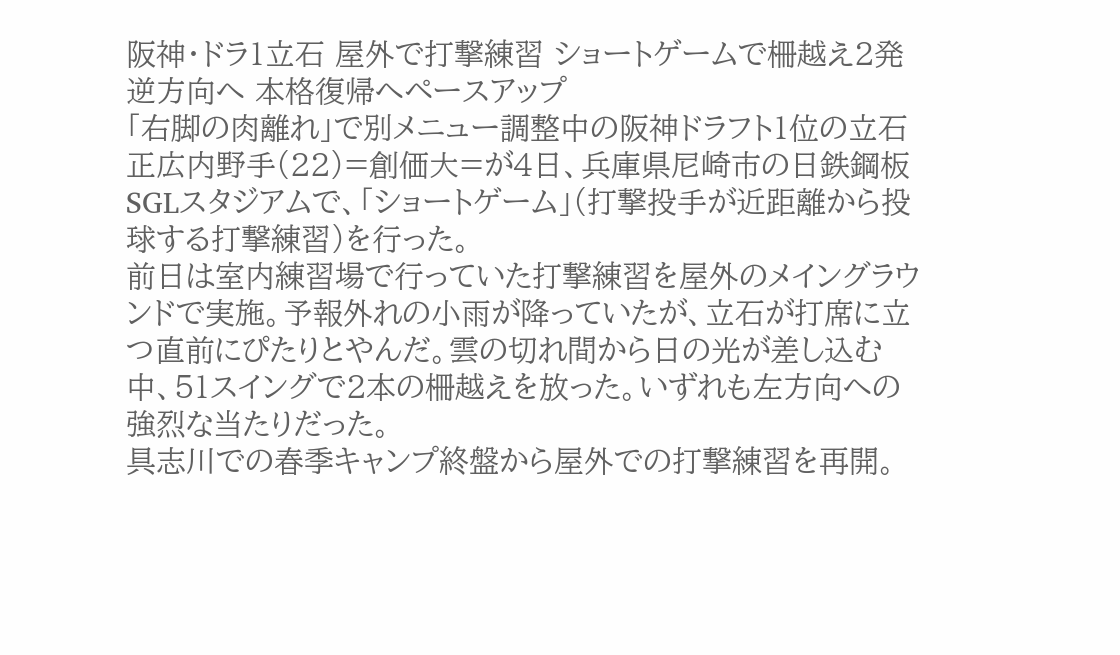阪神・ドラ1立石 屋外で打撃練習 ショートゲームで柵越え2発逆方向へ 本格復帰へペースアップ
「右脚の肉離れ」で別メニュー調整中の阪神ドラフト1位の立石正広内野手(22)=創価大=が4日、兵庫県尼崎市の日鉄鋼板SGLスタジアムで、「ショートゲーム」(打撃投手が近距離から投球する打撃練習)を行った。
前日は室内練習場で行っていた打撃練習を屋外のメイングラウンドで実施。予報外れの小雨が降っていたが、立石が打席に立つ直前にぴたりとやんだ。雲の切れ間から日の光が差し込む中、51スイングで2本の柵越えを放った。いずれも左方向への強烈な当たりだった。
具志川での春季キャンプ終盤から屋外での打撃練習を再開。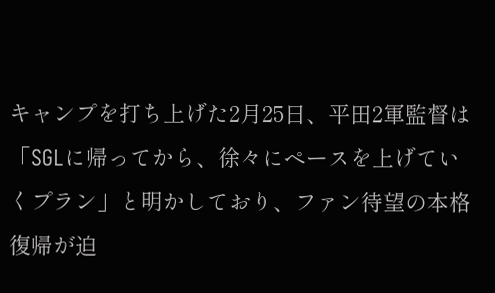キャンプを打ち上げた2月25日、平田2軍監督は「SGLに帰ってから、徐々にペースを上げていくプラン」と明かしており、ファン待望の本格復帰が迫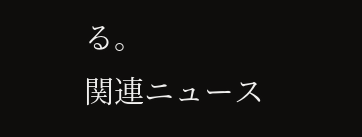る。
関連ニュース